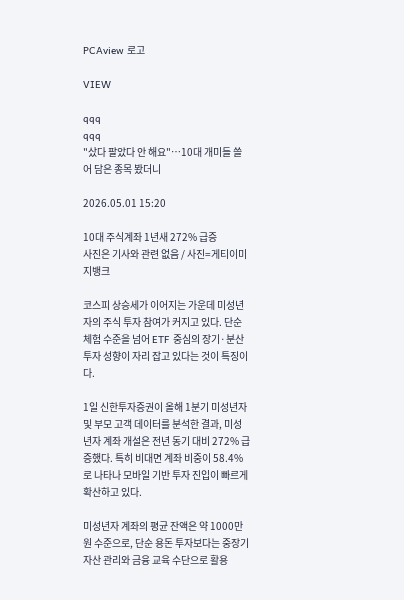PCAview 로고

VIEW

qqq
qqq
"샀다 팔았다 안 해요"…10대 개미들 쓸어 담은 종목 봤더니

2026.05.01 15:20

10대 주식계좌 1년새 272% 급증
사진은 기사와 관련 없음 / 사진=게티이미지뱅크

코스피 상승세가 이어지는 가운데 미성년자의 주식 투자 참여가 커지고 있다. 단순 체험 수준을 넘어 ETF 중심의 장기·분산 투자 성향이 자리 잡고 있다는 것이 특징이다.

1일 신한투자증권이 올해 1분기 미성년자 및 부모 고객 데이터를 분석한 결과, 미성년자 계좌 개설은 전년 동기 대비 272% 급증했다. 특히 비대면 계좌 비중이 58.4%로 나타나 모바일 기반 투자 진입이 빠르게 확산하고 있다.

미성년자 계좌의 평균 잔액은 약 1000만원 수준으로, 단순 용돈 투자보다는 중장기 자산 관리와 금융 교육 수단으로 활용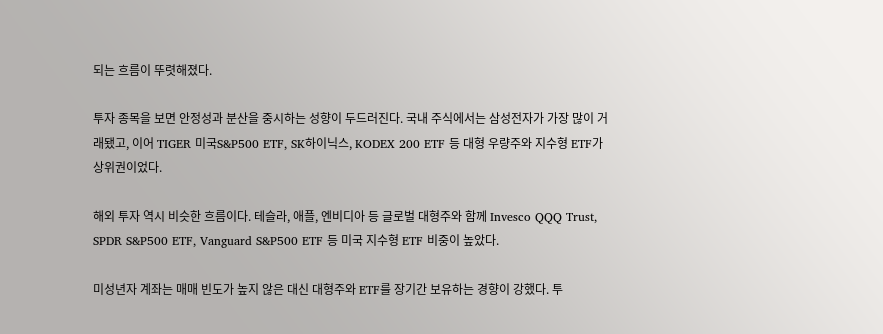되는 흐름이 뚜렷해졌다.

투자 종목을 보면 안정성과 분산을 중시하는 성향이 두드러진다. 국내 주식에서는 삼성전자가 가장 많이 거래됐고, 이어 TIGER 미국S&P500 ETF, SK하이닉스, KODEX 200 ETF 등 대형 우량주와 지수형 ETF가 상위권이었다.

해외 투자 역시 비슷한 흐름이다. 테슬라, 애플, 엔비디아 등 글로벌 대형주와 함께 Invesco QQQ Trust, SPDR S&P500 ETF, Vanguard S&P500 ETF 등 미국 지수형 ETF 비중이 높았다.

미성년자 계좌는 매매 빈도가 높지 않은 대신 대형주와 ETF를 장기간 보유하는 경향이 강했다. 투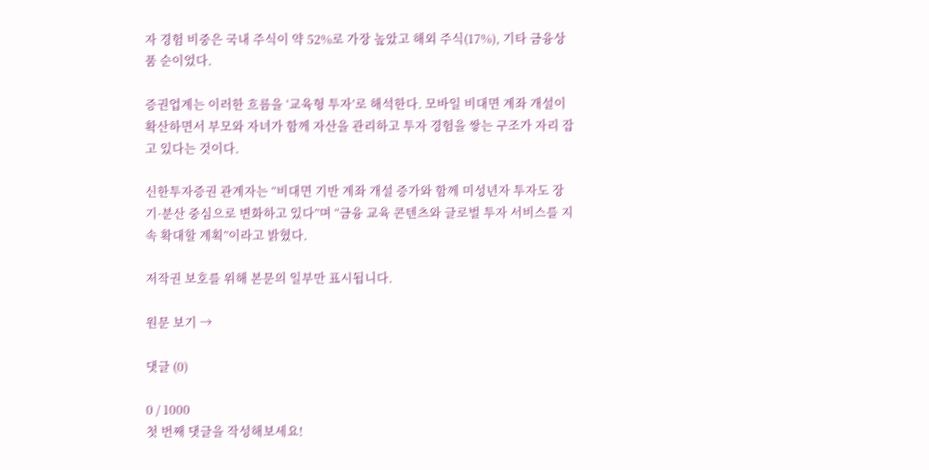자 경험 비중은 국내 주식이 약 52%로 가장 높았고 해외 주식(17%), 기타 금융상품 순이었다.

증권업계는 이러한 흐름을 ‘교육형 투자’로 해석한다. 모바일 비대면 계좌 개설이 확산하면서 부모와 자녀가 함께 자산을 관리하고 투자 경험을 쌓는 구조가 자리 잡고 있다는 것이다.

신한투자증권 관계자는 “비대면 기반 계좌 개설 증가와 함께 미성년자 투자도 장기·분산 중심으로 변화하고 있다”며 “금융 교육 콘텐츠와 글로벌 투자 서비스를 지속 확대할 계획”이라고 밝혔다.

저작권 보호를 위해 본문의 일부만 표시됩니다.

원문 보기 →

댓글 (0)

0 / 1000
첫 번째 댓글을 작성해보세요!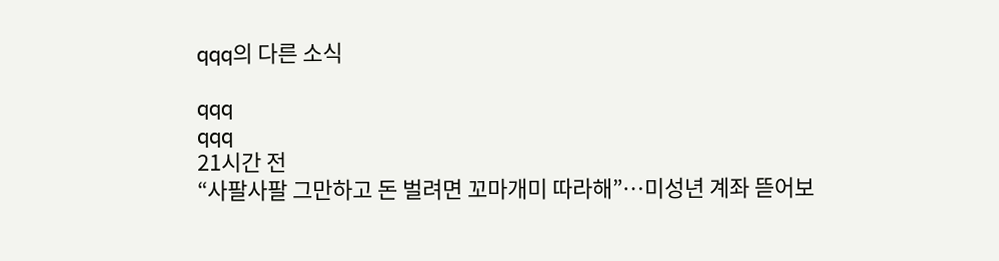qqq의 다른 소식

qqq
qqq
21시간 전
“사팔사팔 그만하고 돈 벌려면 꼬마개미 따라해”…미성년 계좌 뜯어보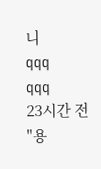니
qqq
qqq
23시간 전
"용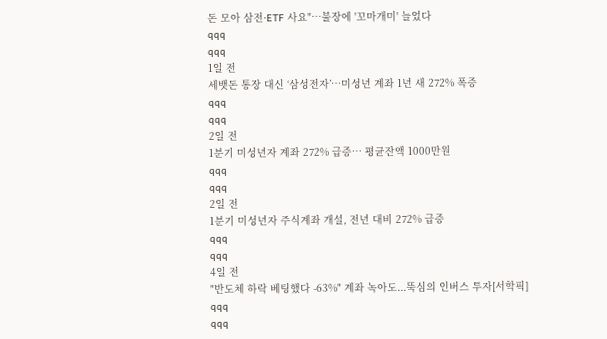돈 모아 삼전·ETF 사요"…불장에 '꼬마개미' 늘었다
qqq
qqq
1일 전
세뱃돈 통장 대신 ‘삼성전자’…미성년 계좌 1년 새 272% 폭증
qqq
qqq
2일 전
1분기 미성년자 계좌 272% 급증… 평균잔액 1000만원
qqq
qqq
2일 전
1분기 미성년자 주식계좌 개설, 전년 대비 272% 급증
qqq
qqq
4일 전
"반도체 하락 베팅했다 -63%" 계좌 녹아도...뚝심의 인버스 투자[서학픽]
qqq
qqq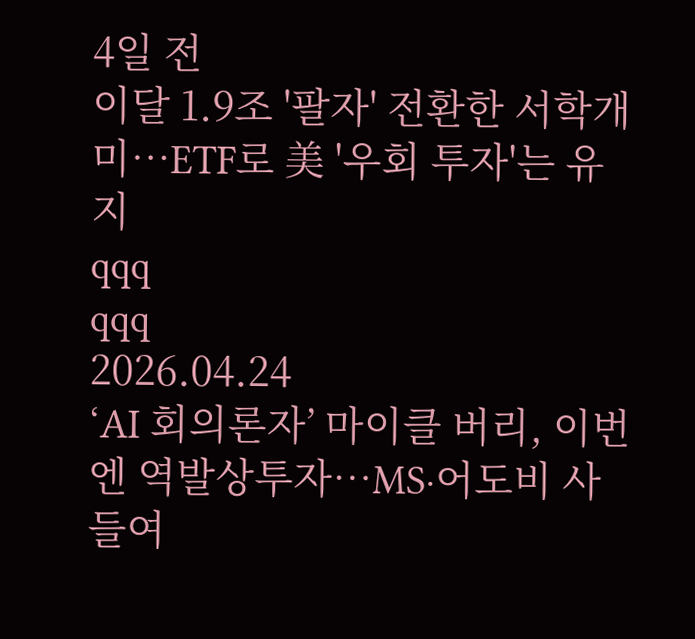4일 전
이달 1.9조 '팔자' 전환한 서학개미…ETF로 美 '우회 투자'는 유지
qqq
qqq
2026.04.24
‘AI 회의론자’ 마이클 버리, 이번엔 역발상투자…MS·어도비 사들여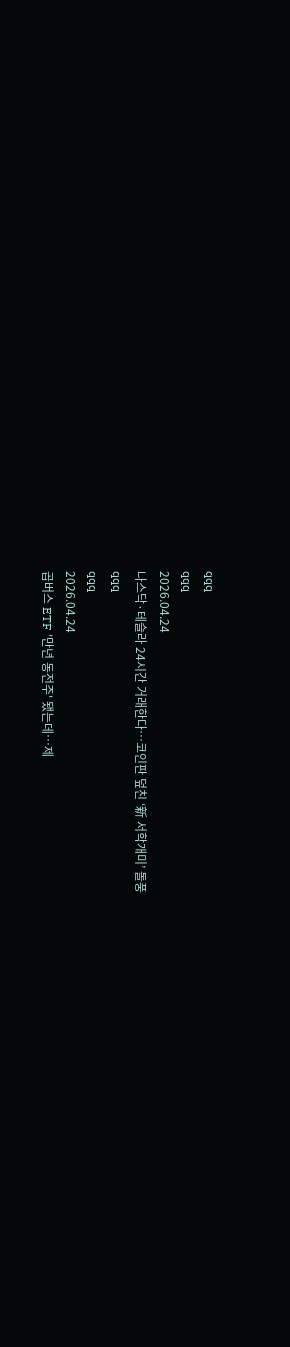qqq
qqq
2026.04.24
나스닥·테슬라 24시간 거래한다…코인판 덮친 ‘新 서학개미’ 돌풍
qqq
qqq
2026.04.24
곱버스 ETF '만년 동전주' 됐는데…제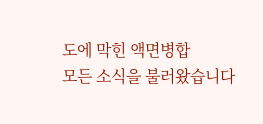도에 막힌 액면병합
모든 소식을 불러왔습니다